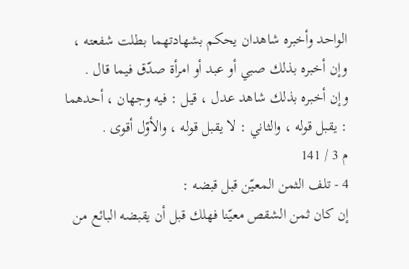الواحد وأخبره شاهدان يحكم بشهادتهما بطلت شفعته ، وإن أخبره بذلك صبي أو عبد أو امرأة صدّق فيما قال .
وإن أخبره بذلك شاهد عدل ، قيل : فيه وجهان ، أحدهما : يقبل قوله ، والثاني : لا يقبل قوله ، والأوّل أقوى .
م 3 / 141
4 - تلف الثمن المعيّن قبل قبضه :
إن كان ثمن الشقص معيّنا فهلك قبل أن يقبضه البائع من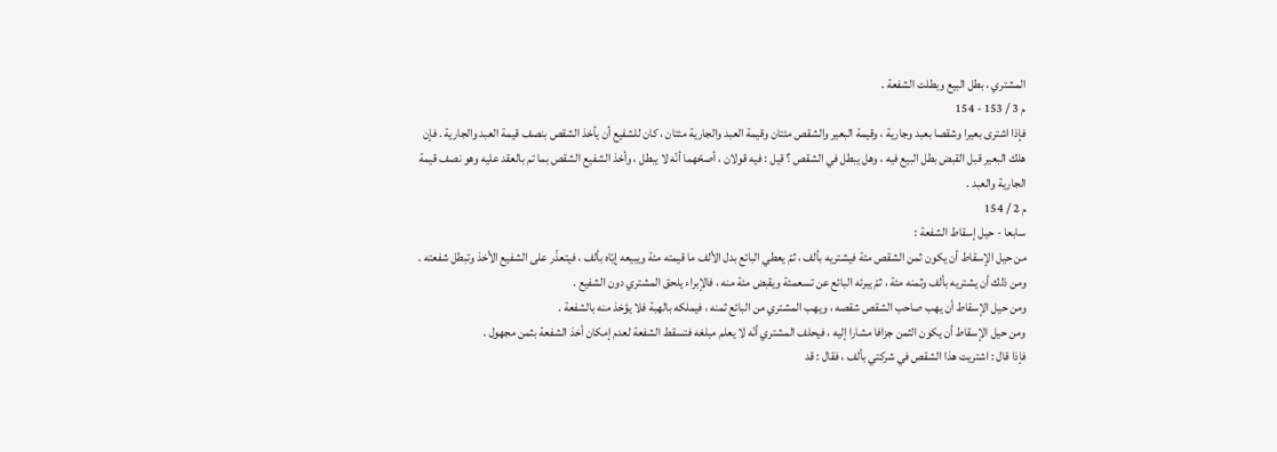المشتري ، بطل البيع وبطلت الشفعة .
م 3 / 153 - 154
فإذا اشترى بعيرا وشقصا بعبد وجارية ، وقيمة البعير والشقص مئتان وقيمة العبد والجارية مئتان ، كان للشفيع أن يأخذ الشقص بنصف قيمة العبد والجارية . فإن هلك البعير قبل القبض بطل البيع فيه ، وهل يبطل في الشقص ؟ قيل : فيه قولان ، أصحّهما أنّه لا يبطل ، وأخذ الشفيع الشقص بما تم بالعقد عليه وهو نصف قيمة الجارية والعبد .
م 2 / 154
سابعا - حيل إسقاط الشفعة :
من حيل الإسقاط أن يكون ثمن الشقص مئة فيشتريه بألف ، ثمّ يعطي البائع بدل الألف ما قيمته مئة ويبيعه إيّاه بألف ، فيتعذّر على الشفيع الأخذ وتبطل شفعته .
ومن ذلك أن يشتريه بألف وثمنه مئة ، ثمّ يبرئه البائع عن تسعمئة ويقبض مئة منه ، فالإبراء يلحق المشتري دون الشفيع .
ومن حيل الإسقاط أن يهب صاحب الشقص شقصه ، ويهب المشتري من البائع ثمنه ، فيملكه بالهبة فلا يؤخذ منه بالشفعة .
ومن حيل الإسقاط أن يكون الثمن جزافا مشارا إليه ، فيحلف المشتري أنّه لا يعلم مبلغه فتسقط الشفعة لعدم إمكان أخذ الشفعة بثمن مجهول .
فإذا قال : اشتريت هذا الشقص في شركتي بألف ، فقال : قد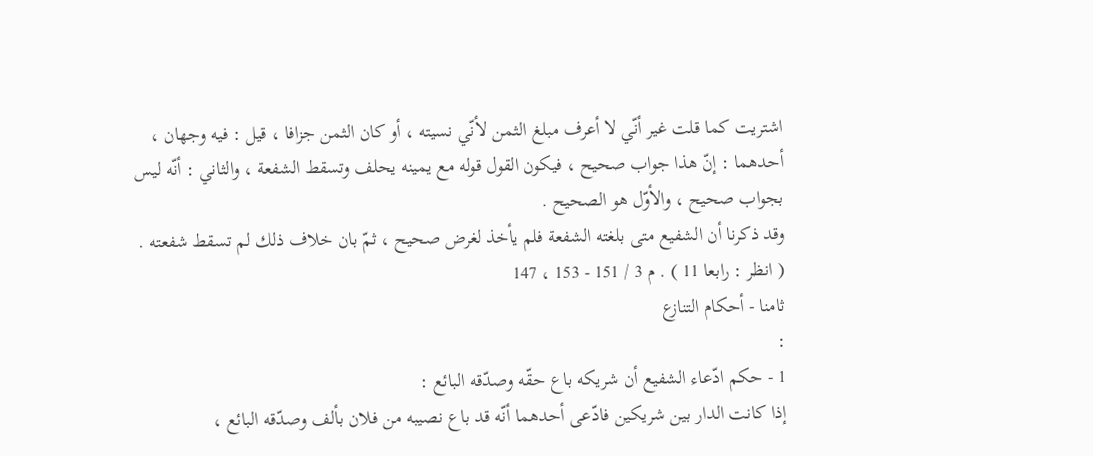اشتريت كما قلت غير أنّي لا أعرف مبلغ الثمن لأنّي نسيته ، أو كان الثمن جزافا ، قيل : فيه وجهان ، أحدهما : إنّ هذا جواب صحيح ، فيكون القول قوله مع يمينه يحلف وتسقط الشفعة ، والثاني : أنّه ليس بجواب صحيح ، والأوّل هو الصحيح .
وقد ذكرنا أن الشفيع متى بلغته الشفعة فلم يأخذ لغرض صحيح ، ثمّ بان خلاف ذلك لم تسقط شفعته .
( انظر : رابعا 11 ) . م 3 / 151 - 153 ، 147
ثامنا - أحكام التنازع
:
1 - حكم ادّعاء الشفيع أن شريكه باع حقّه وصدّقه البائع :
إذا كانت الدار بين شريكين فادّعى أحدهما أنّه قد باع نصيبه من فلان بألف وصدّقه البائع ،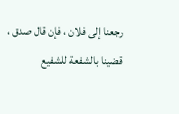رجعنا إلى فلان ، فإن قال صدق ، قضينا بالشفعة للشفيع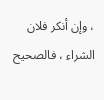، وإن أنكر فلان الشراء ، فالصحيح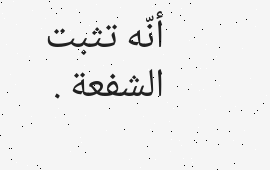أنّه تثبت الشفعة .